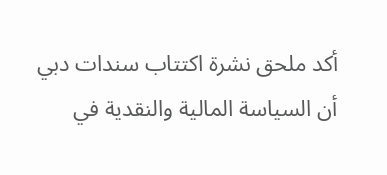أكد ملحق نشرة اكتتاب سندات دبي أن السياسة المالية والنقدية في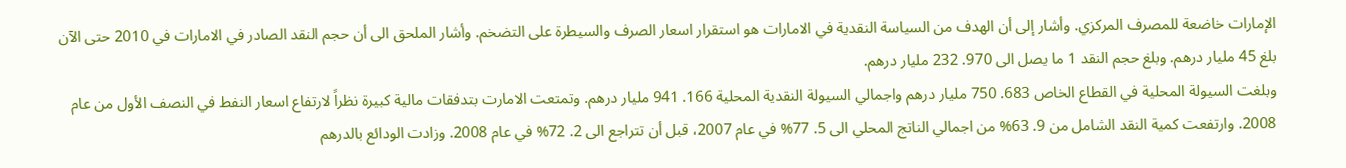الإمارات خاضعة للمصرف المركزي. وأشار إلى أن الهدف من السياسة النقدية في الامارات هو استقرار اسعار الصرف والسيطرة على التضخم. وأشار الملحق الى أن حجم النقد الصادر في الامارات في 2010 حتى الآن بلغ 45 مليار درهم. وبلغ حجم النقد 1 ما يصل الى 970. 232 مليار درهم.
وبلغت السيولة المحلية في القطاع الخاص 683. 750 مليار درهم واجمالي السيولة النقدية المحلية 166. 941 مليار درهم. وتمتعت الامارت بتدفقات مالية كبيرة نظراً لارتفاع اسعار النفط في النصف الأول من عام 2008. وارتفعت كمية النقد الشامل من 9. 63% من اجمالي الناتج المحلي الى 5. 77% في عام 2007، قبل أن تتراجع الى 2. 72% في عام 2008. وزادت الودائع بالدرهم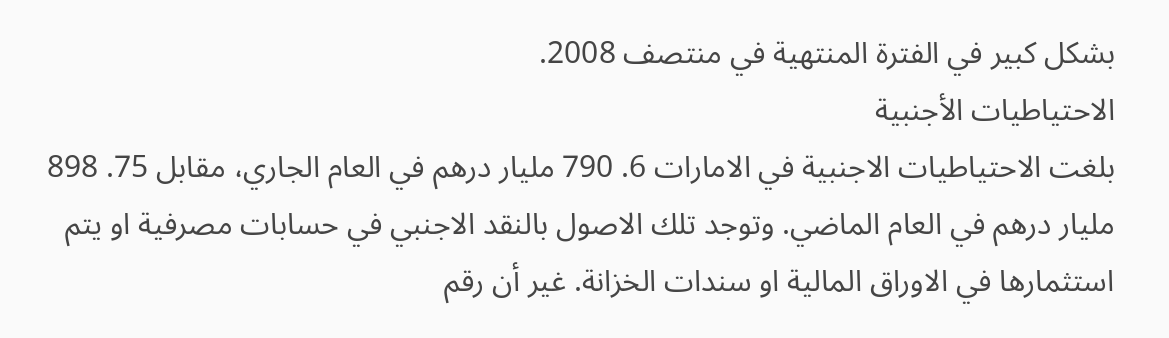بشكل كبير في الفترة المنتهية في منتصف 2008.
الاحتياطيات الأجنبية
بلغت الاحتياطيات الاجنبية في الامارات 6. 790 مليار درهم في العام الجاري، مقابل 75. 898 مليار درهم في العام الماضي. وتوجد تلك الاصول بالنقد الاجنبي في حسابات مصرفية او يتم استثمارها في الاوراق المالية او سندات الخزانة. غير أن رقم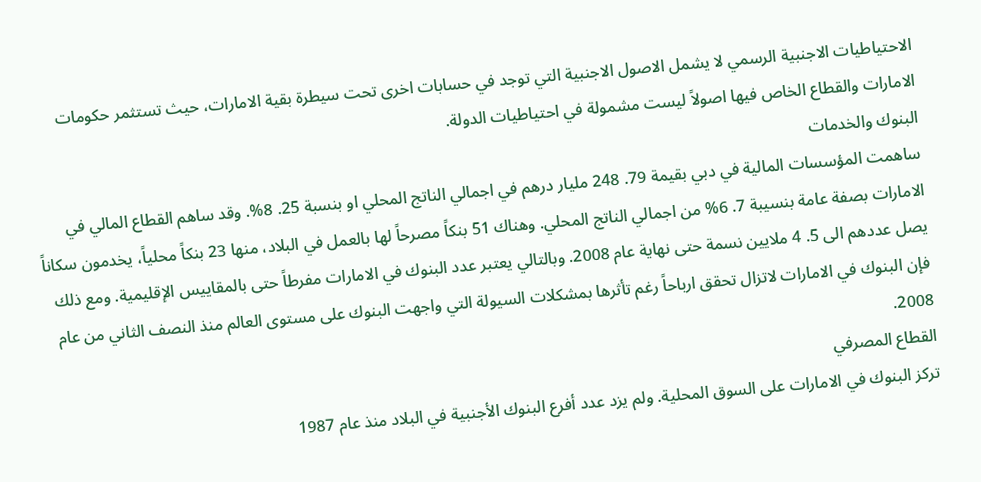الاحتياطيات الاجنبية الرسمي لا يشمل الاصول الاجنبية التي توجد في حسابات اخرى تحت سيطرة بقية الامارات، حيث تستثمر حكومات الامارات والقطاع الخاص فيها اصولاً ليست مشمولة في احتياطيات الدولة.
البنوك والخدمات
ساهمت المؤسسات المالية في دبي بقيمة 79. 248 مليار درهم في اجمالي الناتج المحلي او بنسبة 25. 8%. وقد ساهم القطاع المالي في الامارات بصفة عامة بنسيبة 7. 6% من اجمالي الناتج المحلي. وهناك 51 بنكاً مصرحاً لها بالعمل في البلاد، منها 23 بنكاً محلياً، يخدمون سكاناً يصل عددهم الى 5. 4 ملايين نسمة حتى نهاية عام 2008. وبالتالي يعتبر عدد البنوك في الامارات مفرطاً حتى بالمقاييس الإقليمية. ومع ذلك فإن البنوك في الامارات لاتزال تحقق ارباحاً رغم تأثرها بمشكلات السيولة التي واجهت البنوك على مستوى العالم منذ النصف الثاني من عام 2008.
القطاع المصرفي
تركز البنوك في الامارات على السوق المحلية. ولم يزد عدد أفرع البنوك الأجنبية في البلاد منذ عام 1987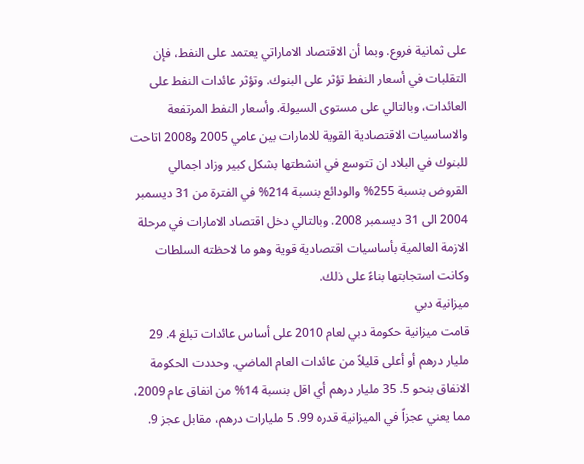على ثمانية فروع. وبما أن الاقتصاد الاماراتي يعتمد على النفط، فإن التقلبات في أسعار النفط تؤثر على البنوك. وتؤثر عائدات النفط على العائدات، وبالتالي على مستوى السيولة. وأسعار النفط المرتفعة والاساسيات الاقتصادية القوية للامارات بين عامي 2005 و2008 اتاحت للبنوك في البلاد ان تتوسع في انشطتها بشكل كبير وزاد اجمالي القروض بنسبة 255% والودائع بنسبة 214% في الفترة من 31 ديسمبر 2004 الى 31 ديسمبر 2008. وبالتالي دخل اقتصاد الامارات في مرحلة الازمة العالمية بأساسيات اقتصادية قوية وهو ما لاحظته السلطات وكانت استجابتها بناءً على ذلك.
ميزانية دبي
قامت ميزانية حكومة دبي لعام 2010 على أساس عائدات تبلغ 4. 29 مليار درهم أو أعلى قليلاً من عائدات العام الماضي. وحددت الحكومة الانفاق بنحو 5. 35 مليار درهم أي اقل بنسبة 14% من انفاق عام 2009، مما يعني عجزاً في الميزانية قدره 99. 5 مليارات درهم، مقابل عجز 9.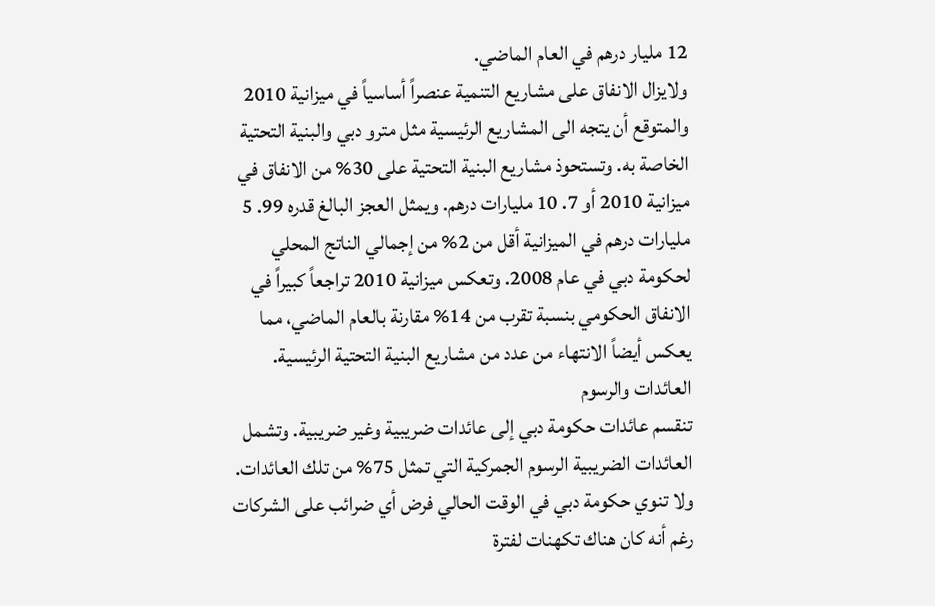12 مليار درهم في العام الماضي.
ولايزال الانفاق على مشاريع التنمية عنصراً أساسياً في ميزانية 2010 والمتوقع أن يتجه الى المشاريع الرئيسية مثل مترو دبي والبنية التحتية الخاصة به. وتستحوذ مشاريع البنية التحتية على 30% من الانفاق في ميزانية 2010 أو 7. 10 مليارات درهم. ويمثل العجز البالغ قدره 99. 5 مليارات درهم في الميزانية أقل من 2% من إجمالي الناتج المحلي لحكومة دبي في عام 2008. وتعكس ميزانية 2010 تراجعاً كبيراً في الانفاق الحكومي بنسبة تقرب من 14% مقارنة بالعام الماضي، مما يعكس أيضاً الانتهاء من عدد من مشاريع البنية التحتية الرئيسية.
العائدات والرسوم
تنقسم عائدات حكومة دبي إلى عائدات ضريبية وغير ضريبية. وتشمل العائدات الضريبية الرسوم الجمركية التي تمثل 75% من تلك العائدات. ولا تنوي حكومة دبي في الوقت الحالي فرض أي ضرائب على الشركات رغم أنه كان هناك تكهنات لفترة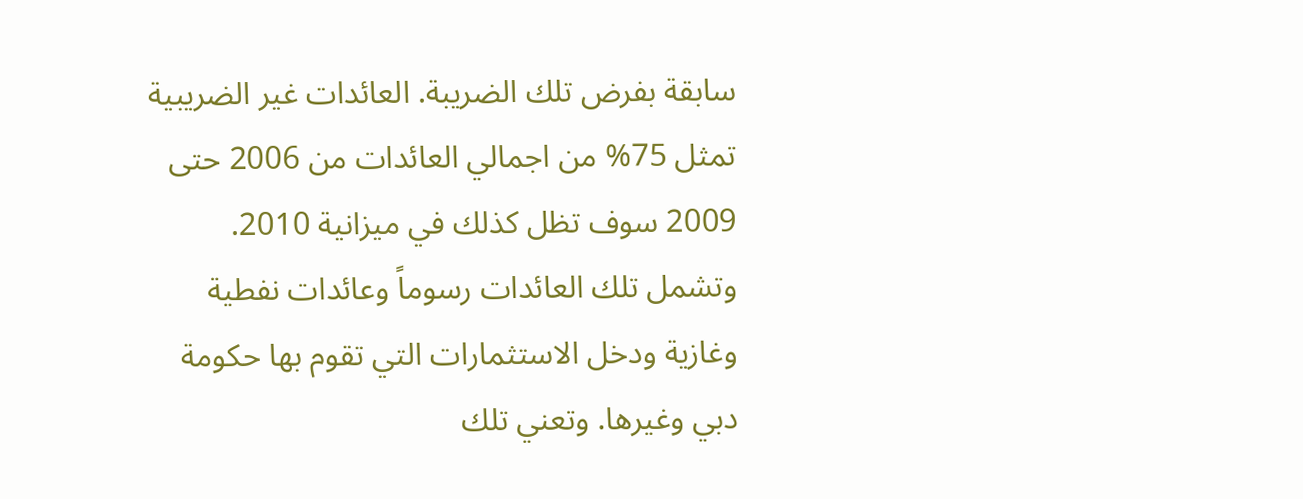سابقة بفرض تلك الضريبة. العائدات غير الضريبية تمثل 75% من اجمالي العائدات من 2006 حتى 2009 سوف تظل كذلك في ميزانية 2010. وتشمل تلك العائدات رسوماً وعائدات نفطية وغازية ودخل الاستثمارات التي تقوم بها حكومة دبي وغيرها. وتعني تلك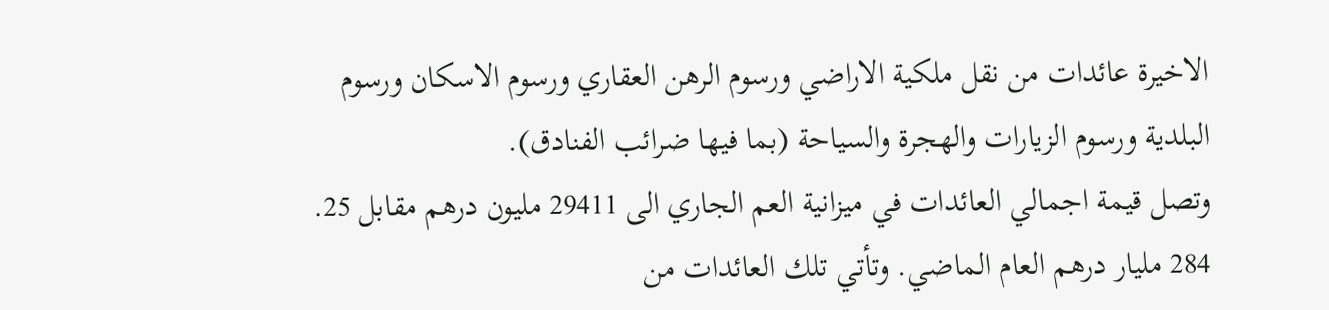الاخيرة عائدات من نقل ملكية الاراضي ورسوم الرهن العقاري ورسوم الاسكان ورسوم البلدية ورسوم الزيارات والهجرة والسياحة (بما فيها ضرائب الفنادق).
وتصل قيمة اجمالي العائدات في ميزانية العم الجاري الى 29411 مليون درهم مقابل 25. 284 مليار درهم العام الماضي. وتأتي تلك العائدات من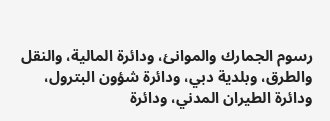رسوم الجمارك والموانئ، ودائرة المالية، والنقل والطرق، وبلدية دبي، ودائرة شؤون البترول، ودائرة الطيران المدني، ودائرة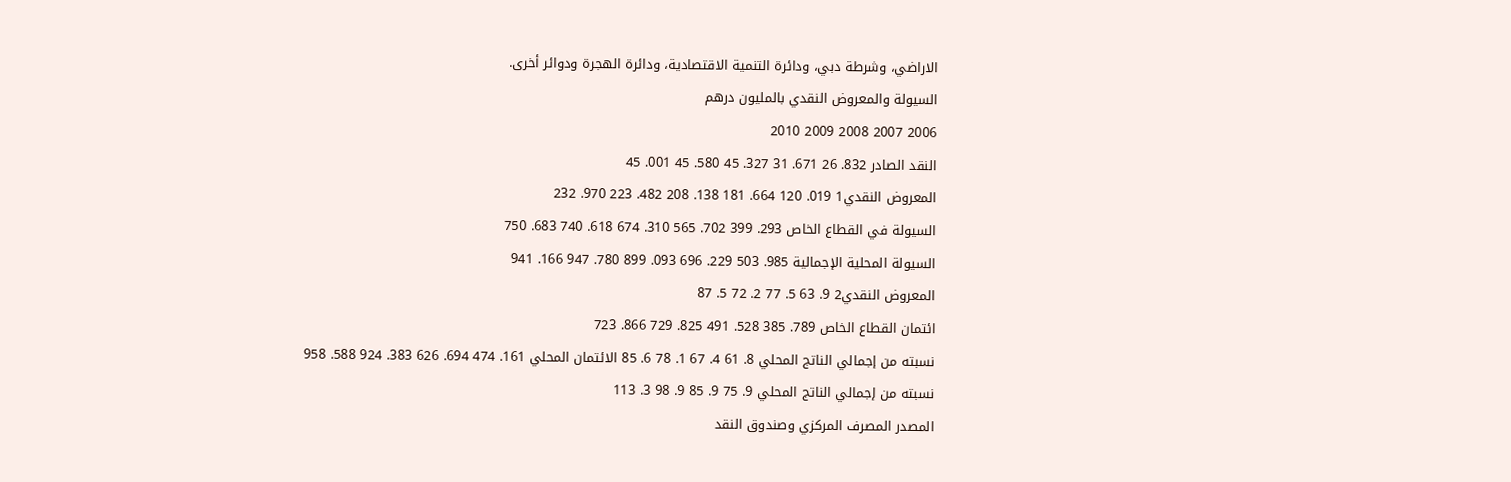الاراضي، وشرطة دبي، ودائرة التنمية الاقتصادية، ودائرة الهجرة ودوائر أخرى.
السيولة والمعروض النقدي بالمليون درهم
2006 2007 2008 2009 2010
النقد الصادر 832. 26 671. 31 327. 45 580. 45 001. 45
المعروض النقدي1 019. 120 664. 181 138. 208 482. 223 970. 232
السيولة في القطاع الخاص 293. 399 702. 565 310. 674 618. 740 683. 750
السيولة المحلية الإجمالية 985. 503 229. 696 093. 899 780. 947 166. 941
المعروض النقدي2 9. 63 5. 77 2. 72 5. 87
ائتمان القطاع الخاص 789. 385 528. 491 825. 729 866. 723
نسبته من إجمالي الناتج المحلي 8. 61 4. 67 1. 78 6. 85 الائتمان المحلي 161. 474 694. 626 383. 924 588. 958
نسبته من إجمالي الناتج المحلي 9. 75 9. 85 9. 98 3. 113
المصدر المصرف المركزي وصندوق النقد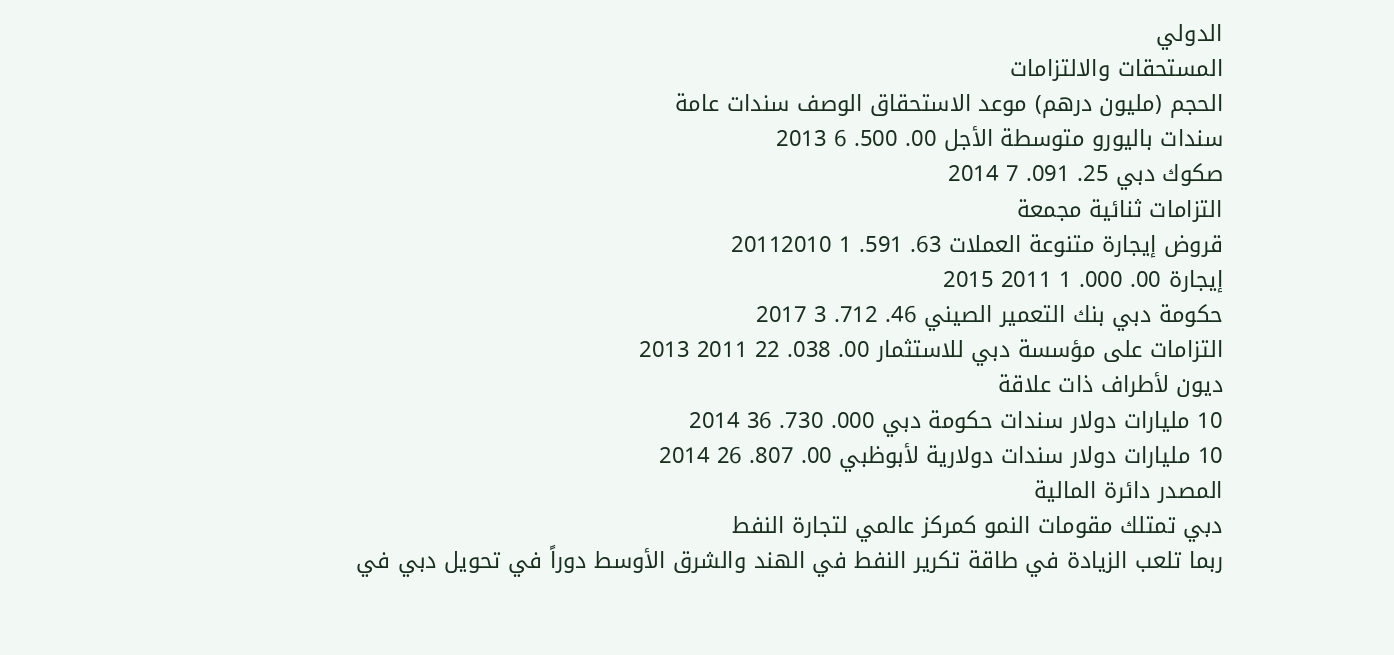الدولي
المستحقات والالتزامات
الحجم (مليون درهم) موعد الاستحقاق الوصف سندات عامة
سندات باليورو متوسطة الأجل 00. 500. 6 2013
صكوك دبي 25. 091. 7 2014
التزامات ثنائية مجمعة
قروض إيجارة متنوعة العملات 63. 591. 1 20112010
إيجارة 00. 000. 1 2011 2015
حكومة دبي بنك التعمير الصيني 46. 712. 3 2017
التزامات على مؤسسة دبي للاستثمار 00. 038. 22 2011 2013
ديون لأطراف ذات علاقة
10 مليارات دولار سندات حكومة دبي 000. 730. 36 2014
10 مليارات دولار سندات دولارية لأبوظبي 00. 807. 26 2014
المصدر دائرة المالية
دبي تمتلك مقومات النمو كمركز عالمي لتجارة النفط
ربما تلعب الزيادة في طاقة تكرير النفط في الهند والشرق الأوسط دوراً في تحويل دبي في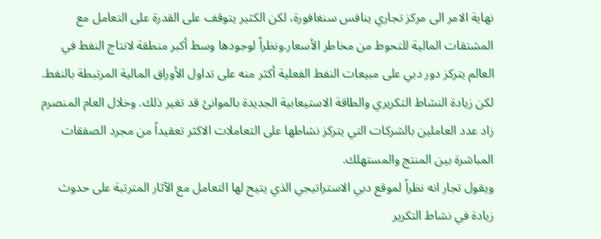نهاية الامر الى مركز تجاري ينافس سنغافورة، لكن الكثير يتوقف على القدرة على التعامل مع المشتقات المالية للتحوط من مخاطر الأسعار.ونظراً لوجودها وسط أكبر منطقة لانتاج النفط في العالم يتركز دور دبي على مبيعات النفط الفعلية أكثر منه على تداول الأوراق المالية المرتبطة بالنفط.
لكن زيادة النشاط التكريري والطاقة الاستيعابية الجديدة بالموانئ قد تغير ذلك. وخلال العام المنصرم زاد عدد العاملين بالشركات التي يتركز نشاطها على التعاملات الاكثر تعقيداً من مجرد الصفقات المباشرة بين المنتج والمستهلك.
ويقول تجار انه نظراً لموقع دبي الاستراتيجي الذي يتيح لها التعامل مع الآثار المترتبة على حدوث زيادة في نشاط التكرير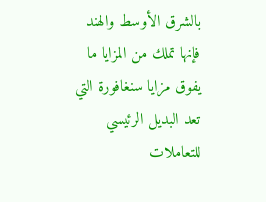بالشرق الأوسط والهند فإنها تملك من المزايا ما يفوق مزايا سنغافورة التي تعد البديل الرئيسي للتعاملات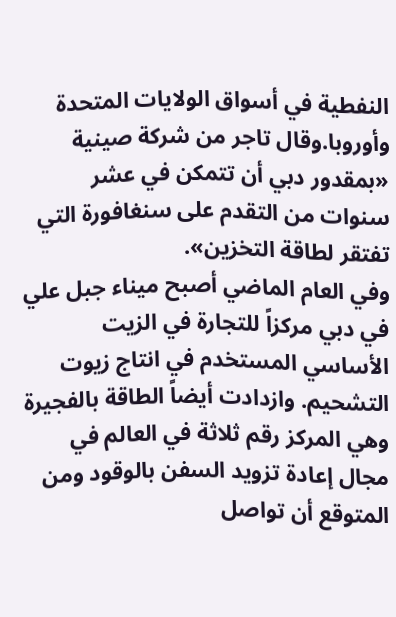النفطية في أسواق الولايات المتحدة وأوروبا.وقال تاجر من شركة صينية «بمقدور دبي أن تتمكن في عشر سنوات من التقدم على سنغافورة التي تفتقر لطاقة التخزين».
وفي العام الماضي أصبح ميناء جبل علي في دبي مركزاً للتجارة في الزيت الأساسي المستخدم في انتاج زيوت التشحيم. وازدادت أيضاً الطاقة بالفجيرة وهي المركز رقم ثلاثة في العالم في مجال إعادة تزويد السفن بالوقود ومن المتوقع أن تواصل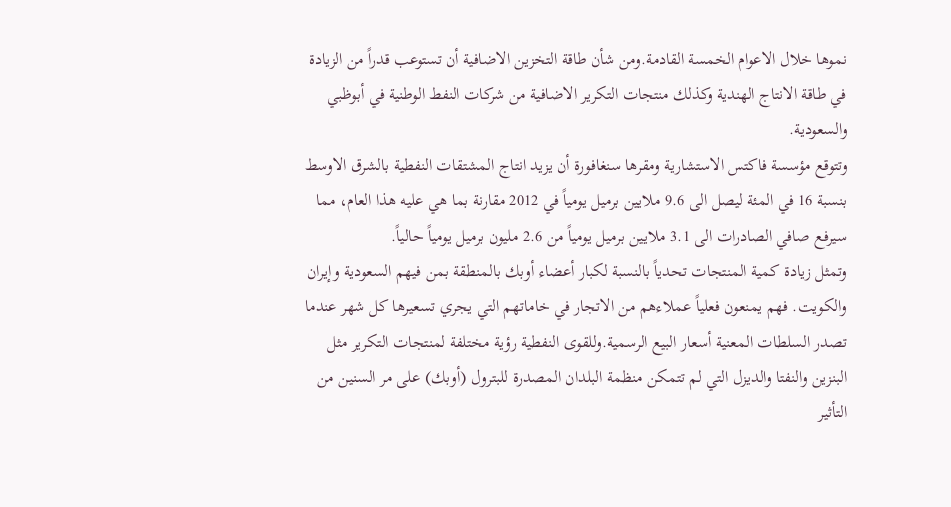نموها خلال الاعوام الخمسة القادمة.ومن شأن طاقة التخزين الاضافية أن تستوعب قدراً من الزيادة في طاقة الانتاج الهندية وكذلك منتجات التكرير الاضافية من شركات النفط الوطنية في أبوظبي والسعودية.
وتتوقع مؤسسة فاكتس الاستشارية ومقرها سنغافورة أن يزيد انتاج المشتقات النفطية بالشرق الاوسط بنسبة 16 في المئة ليصل الى 9.6 ملايين برميل يومياً في 2012 مقارنة بما هي عليه هذا العام، مما سيرفع صافي الصادرات الى 3.1 ملايين برميل يومياً من 2.6 مليون برميل يومياً حالياً.
وتمثل زيادة كمية المنتجات تحدياً بالنسبة لكبار أعضاء أوبك بالمنطقة بمن فيهم السعودية وإيران والكويت. فهم يمنعون فعلياً عملاءهم من الاتجار في خاماتهم التي يجري تسعيرها كل شهر عندما تصدر السلطات المعنية أسعار البيع الرسمية.وللقوى النفطية رؤية مختلفة لمنتجات التكرير مثل البنزين والنفتا والديزل التي لم تتمكن منظمة البلدان المصدرة للبترول (أوبك) على مر السنين من التأثير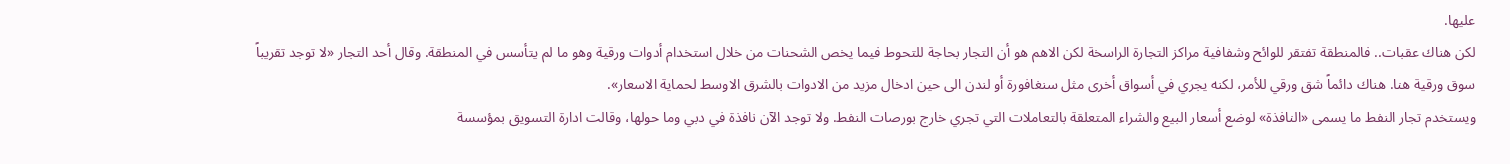عليها.
لكن هناك عقبات.. فالمنطقة تفتقر للوائح وشفافية مراكز التجارة الراسخة لكن الاهم هو أن التجار بحاجة للتحوط فيما يخص الشحنات من خلال استخدام أدوات ورقية وهو ما لم يتأسس في المنطقة. وقال أحد التجار «لا توجد تقريباً سوق ورقية هنا. هناك دائماً شق ورقي للأمر، لكنه يجري في أسواق أخرى مثل سنغافورة أو لندن الى حين ادخال مزيد من الادوات بالشرق الاوسط لحماية الاسعار».
ويستخدم تجار النفط ما يسمى «النافذة» لوضع أسعار البيع والشراء المتعلقة بالتعاملات التي تجري خارج بورصات النفط. ولا توجد الآن نافذة في دبي وما حولها، وقالت ادارة التسويق بمؤسسة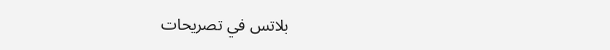بلاتس في تصريحات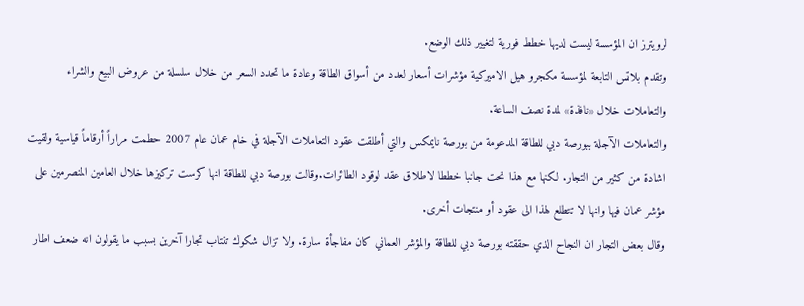لرويترز ان المؤسسة ليست لديها خطط فورية لتغيير ذلك الوضع.
وتقدم بلاتس التابعة لمؤسسة مكجرو هيل الاميركية مؤشرات أسعار لعدد من أسواق الطاقة وعادة ما تحدد السعر من خلال سلسلة من عروض البيع والشراء والتعاملات خلال «نافذة» لمدة نصف الساعة.
والتعاملات الآجلة ببورصة دبي للطاقة المدعومة من بورصة نايمكس والتي أطلقت عقود التعاملات الآجلة في خام عمان عام 2007 حطمت مراراً أرقاماً قياسية ولقيت اشادة من كثير من التجار. لكنها مع هذا نحت جانبا خططا لاطلاق عقد لوقود الطائرات.وقالت بورصة دبي للطاقة انها كرست تركيزها خلال العامين المنصرمين على مؤشر عمان فيها وانها لا تتطلع لهذا الى عقود أو منتجات أخرى.
وقال بعض التجار ان النجاح الذي حققته بورصة دبي للطاقة والمؤشر العماني كان مفاجأة سارة. ولا تزال شكوك تنتاب تجارا آخرين بسبب ما يقولون انه ضعف اطار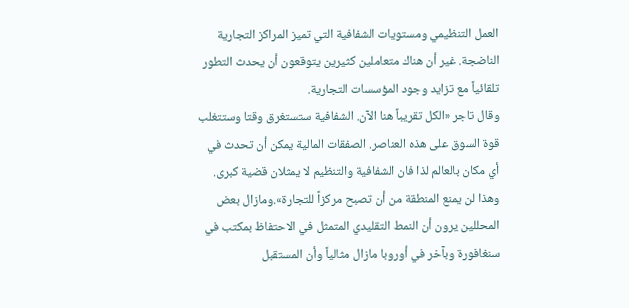العمل التنظيمي ومستويات الشفافية التي تميز المراكز التجارية الناضجة. غير أن هناك متعاملين كثيرين يتوقعون أن يحدث التطور تلقائياً مع تزايد وجود المؤسسات التجارية.
وقال تاجر «الكل تقريباً هنا الآن. الشفافية ستستغرق وقتا وستتغلب قوة السوق على هذه العناصر. الصفقات المالية يمكن أن تحدث في أي مكان بالعالم لذا فان الشفافية والتنظيم لا يمثلان قضية كبرى. وهذا لن يمنع المنطقة من أن تصبح مركزاً للتجارة».ومازال بعض المحللين يرون أن النمط التقليدي المتمثل في الاحتفاظ بمكتب في سنغافورة وبآخر في أوروبا مازال مثالياً وأن المستقبل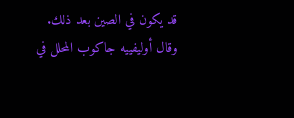قد يكون في الصين بعد ذلك.
وقال أوليفييه جاكوب المحلل في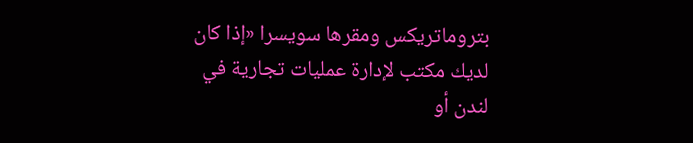بتروماتريكس ومقرها سويسرا «إذا كان لديك مكتب لإدارة عمليات تجارية في لندن أو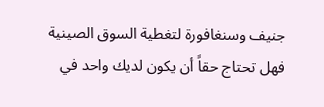جنيف وسنغافورة لتغطية السوق الصينية فهل تحتاج حقاً أن يكون لديك واحد في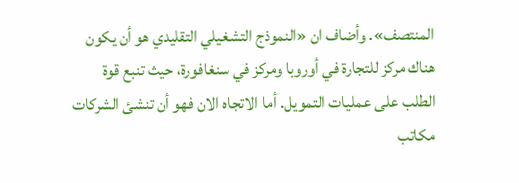المنتصف». وأضاف ان «النموذج التشغيلي التقليدي هو أن يكون هناك مركز للتجارة في أوروبا ومركز في سنغافورة، حيث تنبع قوة الطلب على عمليات التمويل. أما الاتجاه الان فهو أن تنشئ الشركات مكاتب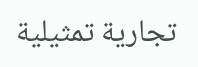تجارية تمثيلية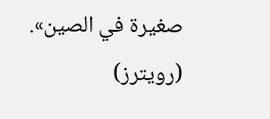صغيرة في الصين».
(رويترز)